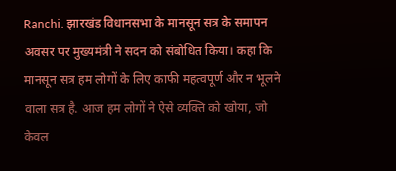Ranchi. झारखंड विधानसभा के मानसून सत्र के समापन अवसर पर मुख्यमंत्री ने सदन को संबोधित किया। कहा कि मानसून सत्र हम लोगों के लिए काफी महत्वपूर्ण और न भूलने वाला सत्र है. आज हम लोगों ने ऐसे व्यक्ति को खोया, जो केवल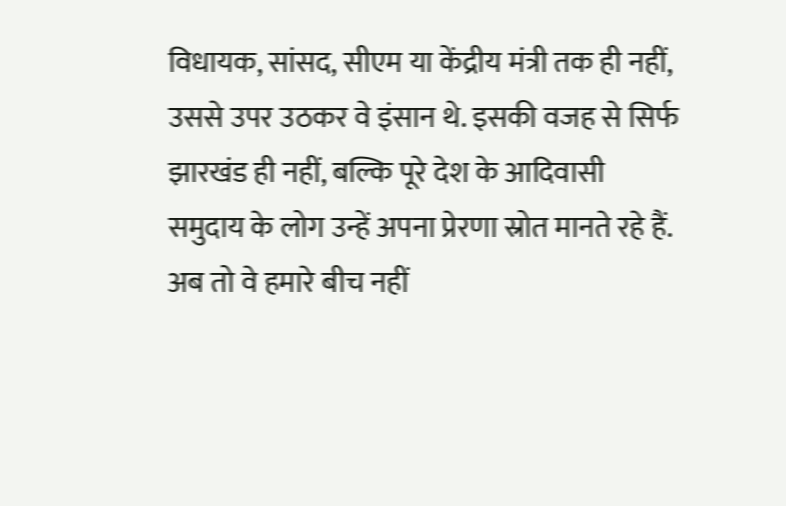विधायक, सांसद, सीएम या केंद्रीय मंत्री तक ही नहीं, उससे उपर उठकर वे इंसान थे. इसकी वजह से सिर्फ झारखंड ही नहीं, बल्कि पूरे देश के आदिवासी समुदाय के लोग उन्हें अपना प्रेरणा स्रोत मानते रहे हैं. अब तो वे हमारे बीच नहीं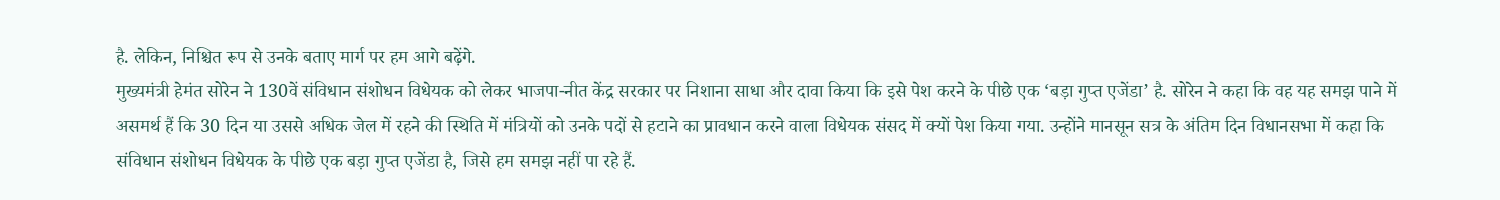है. लेकिन, निश्चित रूप से उनके बताए मार्ग पर हम आगे बढ़ेंगे.
मुख्यमंत्री हेमंत सोरेन ने 130वें संविधान संशोधन विधेयक को लेकर भाजपा-नीत केंद्र सरकार पर निशाना साधा और दावा किया कि इसे पेश करने के पीछे एक ‘बड़ा गुप्त एजेंडा’ है. सोरेन ने कहा कि वह यह समझ पाने में असमर्थ हैं कि 30 दिन या उससे अधिक जेल में रहने की स्थिति में मंत्रियों को उनके पदों से हटाने का प्रावधान करने वाला विधेयक संसद में क्यों पेश किया गया. उन्होंने मानसून सत्र के अंतिम दिन विधानसभा में कहा कि संविधान संशोधन विधेयक के पीछे एक बड़ा गुप्त एजेंडा है, जिसे हम समझ नहीं पा रहे हैं.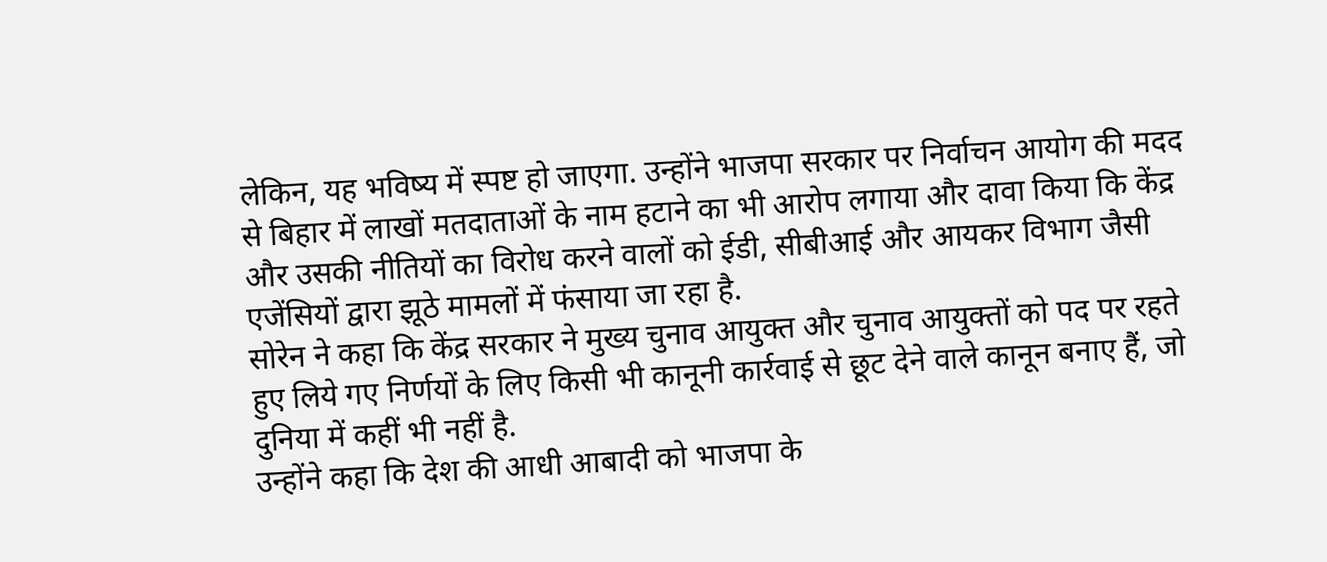लेकिन, यह भविष्य में स्पष्ट हो जाएगा. उन्होंने भाजपा सरकार पर निर्वाचन आयोग की मदद से बिहार में लाखों मतदाताओं के नाम हटाने का भी आरोप लगाया और दावा किया कि केंद्र और उसकी नीतियों का विरोध करने वालों को ईडी, सीबीआई और आयकर विभाग जैसी एजेंसियों द्वारा झूठे मामलों में फंसाया जा रहा है.
सोरेन ने कहा कि केंद्र सरकार ने मुख्य चुनाव आयुक्त और चुनाव आयुक्तों को पद पर रहते हुए लिये गए निर्णयों के लिए किसी भी कानूनी कार्रवाई से छूट देने वाले कानून बनाए हैं, जो दुनिया में कहीं भी नहीं है.
उन्होंने कहा कि देश की आधी आबादी को भाजपा के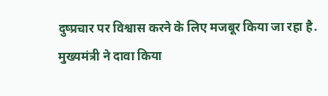दुष्प्रचार पर विश्वास करने के लिए मजबूर किया जा रहा है.
मुख्यमंत्री ने दावा किया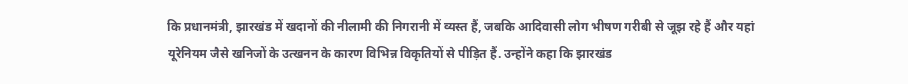कि प्रधानमंत्री, झारखंड में खदानों की नीलामी की निगरानी में व्यस्त हैं, जबकि आदिवासी लोग भीषण गरीबी से जूझ रहे हैं और यहां यूरेनियम जैसे खनिजों के उत्खनन के कारण विभिन्न विकृतियों से पीड़ित हैं. उन्होंने कहा कि झारखंड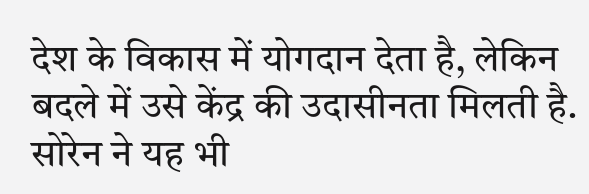देश के विकास में योगदान देता है, लेकिन बदले में उसे केंद्र की उदासीनता मिलती है. सोरेन ने यह भी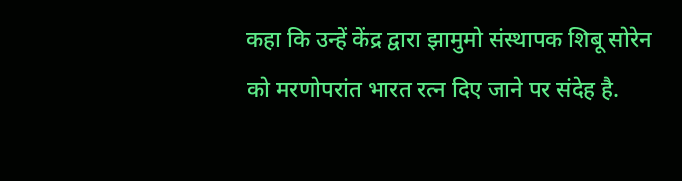कहा कि उन्हें केंद्र द्वारा झामुमो संस्थापक शिबू सोरेन को मरणोपरांत भारत रत्न दिए जाने पर संदेह है.